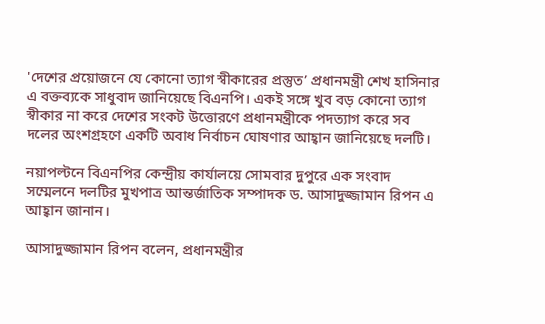'দেশের প্রয়োজনে যে কোনো ত্যাগ স্বীকারের প্রস্তুত’ প্রধানমন্ত্রী শেখ হাসিনার এ বক্তব্যকে সাধুবাদ জানিয়েছে বিএনপি। একই সঙ্গে খুব বড় কোনো ত্যাগ স্বীকার না করে দেশের সংকট উত্তোরণে প্রধানমন্ত্রীকে পদত্যাগ করে সব দলের অংশগ্রহণে একটি অবাধ নির্বাচন ঘোষণার আহ্বান জানিয়েছে দলটি।

নয়াপল্টনে বিএনপির কেন্দ্রীয় কার্যালয়ে সোমবার দুপুরে এক সংবাদ সম্মেলনে দলটির মুখপাত্র আন্তর্জাতিক সম্পাদক ড. আসাদুজ্জামান রিপন এ আহ্বান জানান।

আসাদুজ্জামান রিপন বলেন, প্রধানমন্ত্রীর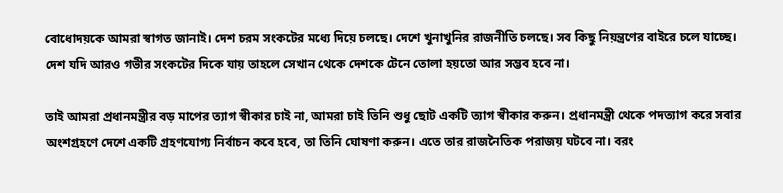বোধোদয়কে আমরা স্বাগত জানাই। দেশ চরম সংকটের মধ্যে দিয়ে চলছে। দেশে খুনাখুনির রাজনীতি চলছে। সব কিছু নিয়ন্ত্রণের বাইরে চলে যাচ্ছে। দেশ যদি আরও গভীর সংকটের দিকে যায় তাহলে সেখান থেকে দেশকে টেনে তোলা হয়তো আর সম্ভব হবে না।

তাই আমরা প্রধানমন্ত্রীর বড় মাপের ত্যাগ স্বীকার চাই না, আমরা চাই তিনি শুধু ছোট একটি ত্যাগ স্বীকার করুন। প্রধানমন্ত্রী থেকে পদত্যাগ করে সবার অংশগ্রহণে দেশে একটি গ্রহণযোগ্য নির্বাচন কবে হবে, তা তিনি ঘোষণা করুন। এতে তার রাজনৈতিক পরাজয় ঘটবে না। বরং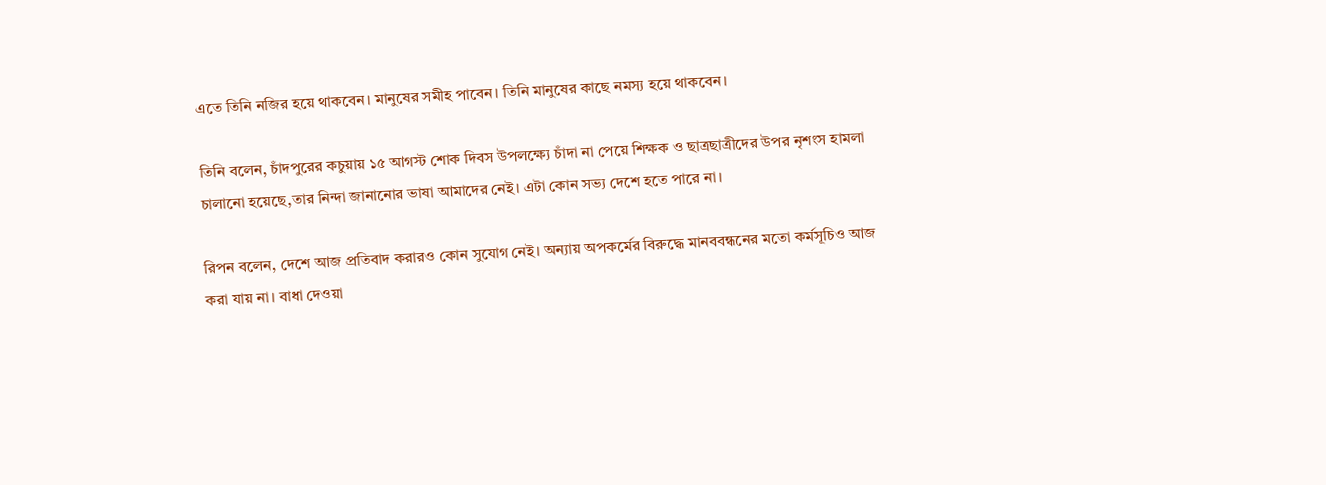এতে তিনি নজির হয়ে থাকবেন। মানুষের সমীহ পাবেন। তিনি মানুষের কাছে নমস্য হয়ে থাকবেন।

তিনি বলেন, চাঁদপুরের কচুয়ায় ১৫ আগস্ট শোক দিবস উপলক্ষ্যে চাঁদা না পেয়ে শিক্ষক ও ছাত্রছাত্রীদের উপর নৃশংস হামলা চালানো হয়েছে,তার নিন্দা জানানোর ভাষা আমাদের নেই। এটা কোন সভ্য দেশে হতে পারে না।

রিপন বলেন, দেশে আজ প্রতিবাদ করারও কোন সুযোগ নেই। অন্যায় অপকর্মের বিরুদ্ধে মানববন্ধনের মতো কর্মসূচিও আজ করা যায় না। বাধা দেওয়া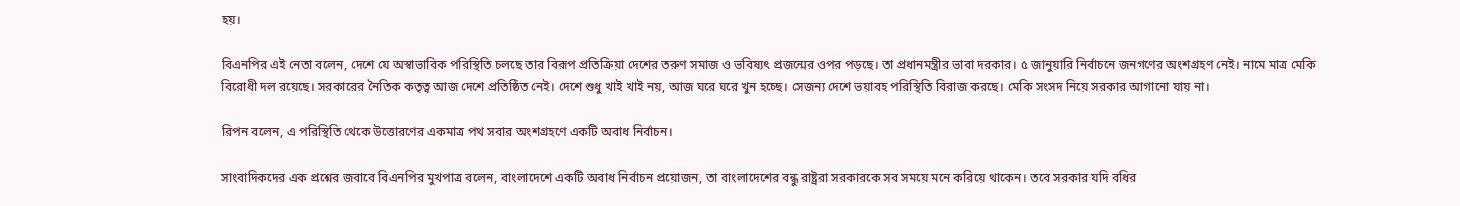হয়।

বিএনপির এই নেতা বলেন, দেশে যে অস্বাভাবিক পরিস্থিতি চলছে তার বিরূপ প্রতিক্রিয়া দেশের তরুণ সমাজ ও ভবিষ্যৎ প্রজন্মের ওপর পড়ছে। তা প্রধানমন্ত্রীর ভাবা দরকার। ৫ জানুয়ারি নির্বাচনে জনগণের অংশগ্রহণ নেই। নামে মাত্র মেকি বিরোধী দল রয়েছে। সরকারের নৈতিক কতৃত্ব আজ দেশে প্রতিষ্ঠিত নেই। দেশে শুধু খাই খাই নয়, আজ ঘরে ঘরে খুন হচ্ছে। সেজন্য দেশে ভয়াবহ পরিস্থিতি বিরাজ করছে। মেকি সংসদ নিয়ে সরকার আগানো যায় না।

রিপন বলেন, এ পরিস্থিতি থেকে উত্তোরণের একমাত্র পথ সবার অংশগ্রহণে একটি অবাধ নির্বাচন।

সাংবাদিকদের এক প্রশ্নের জবাবে বিএনপির মুখপাত্র বলেন, বাংলাদেশে একটি অবাধ নির্বাচন প্রয়োজন, তা বাংলাদেশের বন্ধু রাষ্ট্ররা সরকারকে সব সময়ে মনে করিয়ে থাকেন। তবে সরকার যদি বধির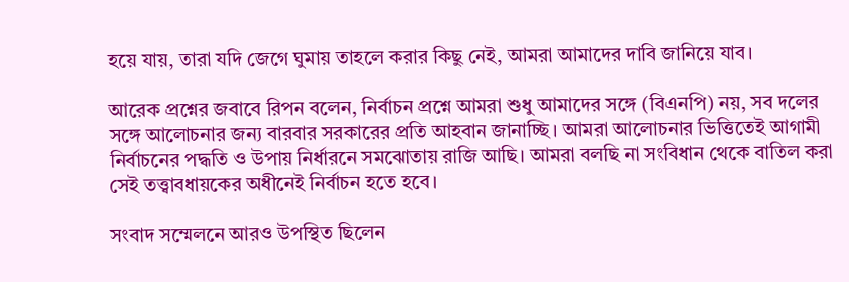হয়ে যায়, তারা যদি জেগে ঘুমায় তাহলে করার কিছু নেই, আমরা আমাদের দাবি জানিয়ে যাব।

আরেক প্রশ্নের জবাবে রিপন বলেন, নির্বাচন প্রশ্নে আমরা শুধু আমাদের সঙ্গে (বিএনপি) নয়, সব দলের সঙ্গে আলোচনার জন্য বারবার সরকারের প্রতি আহবান জানাচ্ছি। আমরা আলোচনার ভিত্তিতেই আগামী নির্বাচনের পদ্ধতি ও উপায় নির্ধারনে সমঝোতায় রাজি আছি। আমরা বলছি না সংবিধান থেকে বাতিল করা সেই তত্ত্বাবধায়কের অধীনেই নির্বাচন হতে হবে।

সংবাদ সম্মেলনে আরও উপস্থিত ছিলেন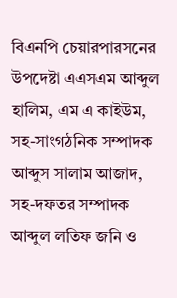বিএনপি চেয়ারপারসনের উপদেষ্টা এএসএম আব্দুল হালিম, এম এ কাইউম, সহ-সাংগঠনিক সম্পাদক আব্দুস সালাম আজাদ, সহ-দফতর সম্পাদক আব্দুল লতিফ জনি ও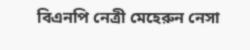বিএনপি নেত্রী মেহেরুন নেসা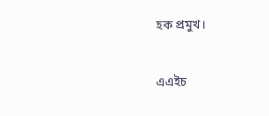হক প্রমুখ।

এএইচ